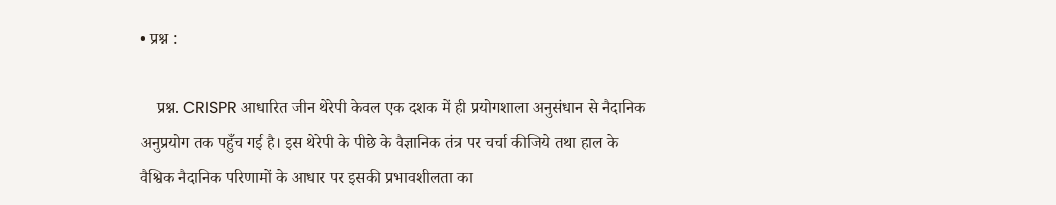• प्रश्न :

    प्रश्न. CRISPR आधारित जीन थेरेपी केवल एक दशक में ही प्रयोगशाला अनुसंधान से नैदानिक अनुप्रयोग तक पहुँच गई है। इस थेरेपी के पीछे के वैज्ञानिक तंत्र पर चर्चा कीजिये तथा हाल के वैश्विक नैदानिक परिणामों के आधार पर इसकी प्रभावशीलता का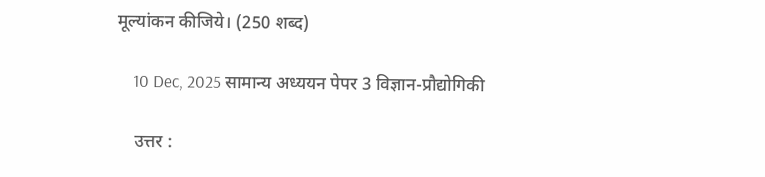मूल्यांकन कीजिये। (250 शब्द)

    10 Dec, 2025 सामान्य अध्ययन पेपर 3 विज्ञान-प्रौद्योगिकी

    उत्तर :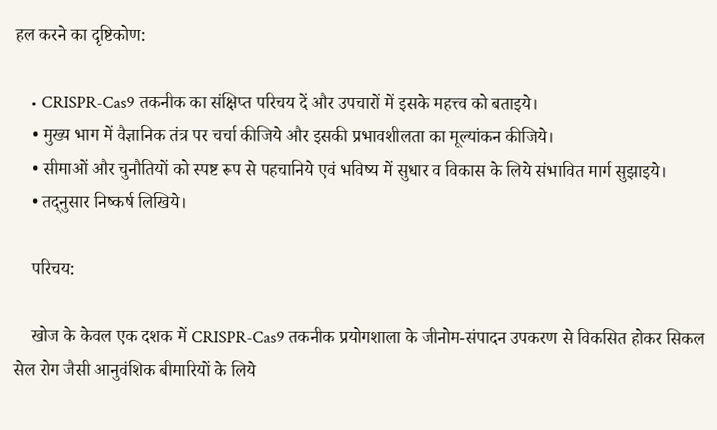हल करने का दृष्टिकोण:

    • CRISPR-Cas9 तकनीक का संक्षिप्त परिचय दें और उपचारों में इसके महत्त्व को बताइये।
    • मुख्य भाग में वैज्ञानिक तंत्र पर चर्चा कीजिये और इसकी प्रभावशीलता का मूल्यांकन कीजिये।
    • सीमाओं और चुनौतियों को स्पष्ट रूप से पहचानिये एवं भविष्य में सुधार व विकास के लिये संभावित मार्ग सुझाइये।
    • तद्नुसार निष्कर्ष लिखिये।

    परिचय:

    खोज के केवल एक दशक में CRISPR-Cas9 तकनीक प्रयोगशाला के जीनोम-संपादन उपकरण से विकसित होकर सिकल सेल रोग जैसी आनुवंशिक बीमारियों के लिये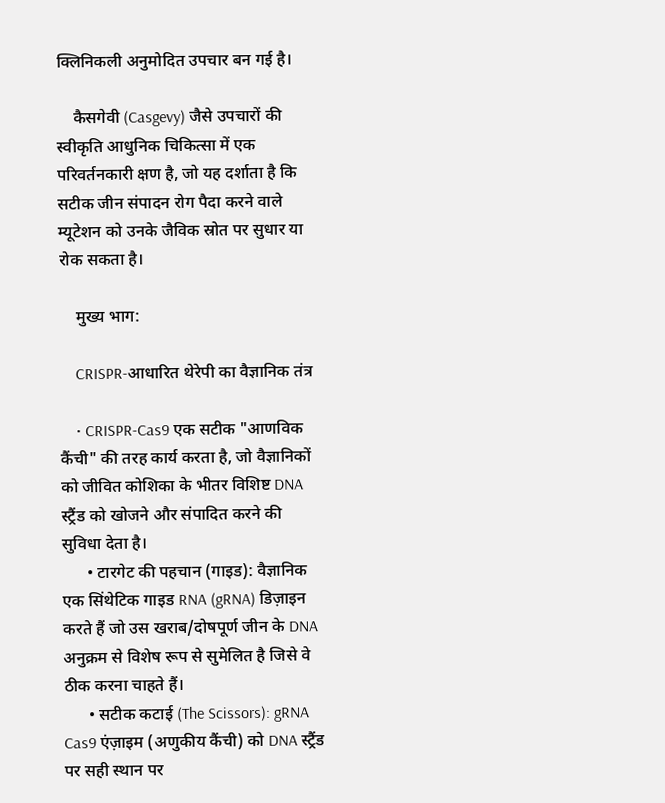क्लिनिकली अनुमोदित उपचार बन गई है।

    कैसगेवी (Casgevy) जैसे उपचारों की स्वीकृति आधुनिक चिकित्सा में एक परिवर्तनकारी क्षण है, जो यह दर्शाता है कि सटीक जीन संपादन रोग पैदा करने वाले म्यूटेशन को उनके जैविक स्रोत पर सुधार या रोक सकता है।

    मुख्य भाग:

    CRISPR-आधारित थेरेपी का वैज्ञानिक तंत्र

    • CRISPR-Cas9 एक सटीक "आणविक कैंची" की तरह कार्य करता है, जो वैज्ञानिकों को जीवित कोशिका के भीतर विशिष्ट DNA स्ट्रैंड को खोजने और संपादित करने की सुविधा देता है।
      • टारगेट की पहचान (गाइड): वैज्ञानिक एक सिंथेटिक गाइड RNA (gRNA) डिज़ाइन करते हैं जो उस खराब/दोषपूर्ण जीन के DNA अनुक्रम से विशेष रूप से सुमेलित है जिसे वे ठीक करना चाहते हैं।
      • सटीक कटाई (The Scissors): gRNA Cas9 एंज़ाइम (अणुकीय कैंची) को DNA स्ट्रैंड पर सही स्थान पर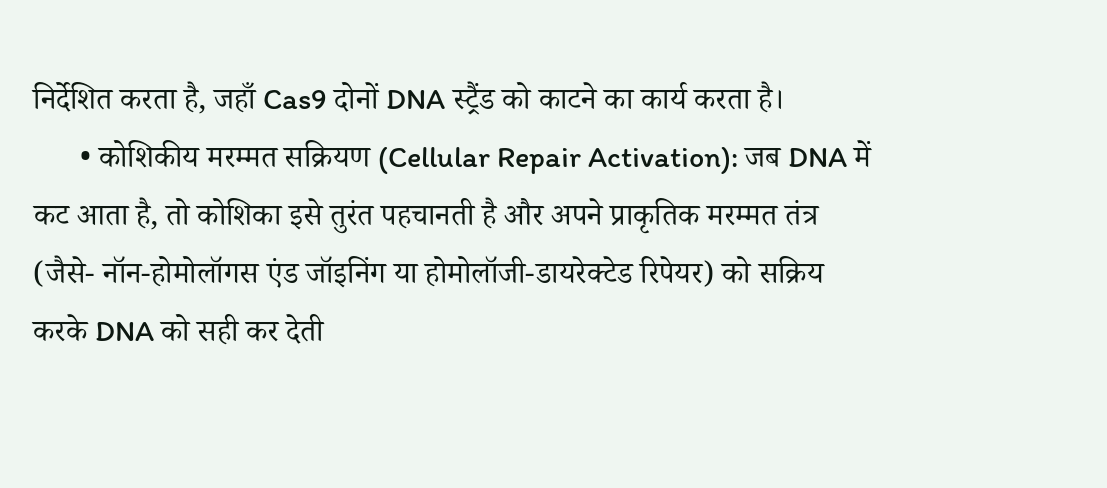निर्देशित करता है, जहाँ Cas9 दोनों DNA स्ट्रैंड को काटने का कार्य करता है।
      • कोशिकीय मरम्मत सक्रियण (Cellular Repair Activation): जब DNA में कट आता है, तो कोशिका इसे तुरंत पहचानती है और अपने प्राकृतिक मरम्मत तंत्र (जैसे- नॉन-होमोलॉगस एंड जॉइनिंग या होमोलॉजी-डायरेक्टेड रिपेयर) को सक्रिय करके DNA को सही कर देती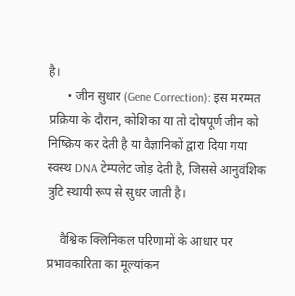है।
      • जीन सुधार (Gene Correction): इस मरम्मत प्रक्रिया के दौरान, कोशिका या तो दोषपूर्ण जीन को निष्क्रिय कर देती है या वैज्ञानिकों द्वारा दिया गया स्वस्थ DNA टेम्पलेट जोड़ देती है, जिससे आनुवंशिक त्रुटि स्थायी रूप से सुधर जाती है।

    वैश्विक क्लिनिकल परिणामों के आधार पर प्रभावकारिता का मूल्यांकन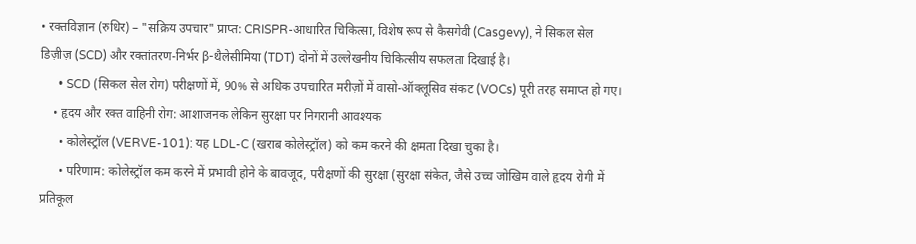• रक्तविज्ञान (रुधिर) – "सक्रिय उपचार" प्राप्त: CRISPR-आधारित चिकित्सा, विशेष रूप से कैसगेवी (Casgevy), ने सिकल सेल डिज़ीज़ (SCD) और रक्तांतरण-निर्भर β-थैलेसीमिया (TDT) दोनों में उल्लेखनीय चिकित्सीय सफलता दिखाई है।
      • SCD (सिकल सेल रोग) परीक्षणों में, 90% से अधिक उपचारित मरीज़ों में वासो-ऑक्लूसिव संकट (VOCs) पूरी तरह समाप्त हो गए।
    • हृदय और रक्त वाहिनी रोग: आशाजनक लेकिन सुरक्षा पर निगरानी आवश्यक
      • कोलेस्ट्रॉल (VERVE-101): यह LDL-C (खराब कोलेस्ट्रॉल) को कम करने की क्षमता दिखा चुका है।
      • परिणाम: कोलेस्ट्रॉल कम करने में प्रभावी होने के बावजूद, परीक्षणों की सुरक्षा (सुरक्षा संकेत, जैसे उच्च जोखिम वाले हृदय रोगी में प्रतिकूल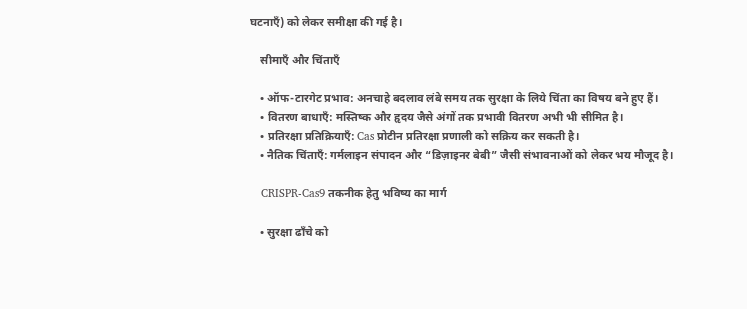घटनाएँ) को लेकर समीक्षा की गई है।

    सीमाएँ और चिंताएँ

    • ऑफ-टारगेट प्रभाव: अनचाहे बदलाव लंबे समय तक सुरक्षा के लिये चिंता का विषय बने हुए हैं।
    • वितरण बाधाएँ: मस्तिष्क और हृदय जैसे अंगों तक प्रभावी वितरण अभी भी सीमित है।
    • प्रतिरक्षा प्रतिक्रियाएँ: Cas प्रोटीन प्रतिरक्षा प्रणाली को सक्रिय कर सकती है।
    • नैतिक चिंताएँ: गर्मलाइन संपादन और “डिज़ाइनर बेबी” जैसी संभावनाओं को लेकर भय मौजूद है।

    CRISPR-Cas9 तकनीक हेतु भविष्य का मार्ग

    • सुरक्षा ढाँचे को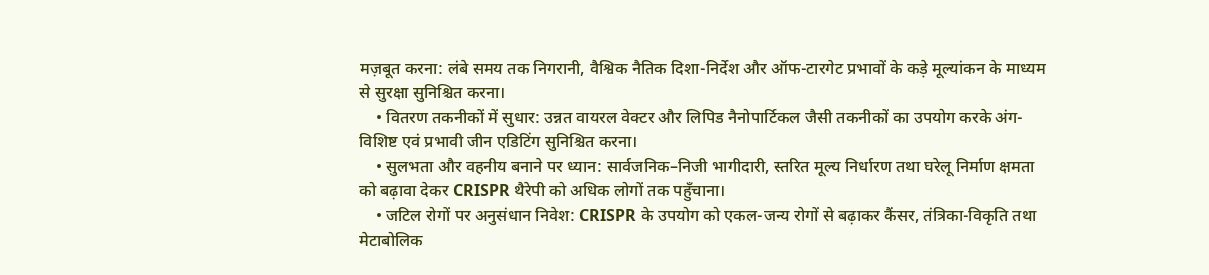मज़बूत करना: लंबे समय तक निगरानी, वैश्विक नैतिक दिशा-निर्देश और ऑफ-टारगेट प्रभावों के कड़े मूल्यांकन के माध्यम से सुरक्षा सुनिश्चित करना।
    • वितरण तकनीकों में सुधार: उन्नत वायरल वेक्टर और लिपिड नैनोपार्टिकल जैसी तकनीकों का उपयोग करके अंग-विशिष्ट एवं प्रभावी जीन एडिटिंग सुनिश्चित करना।
    • सुलभता और वहनीय बनाने पर ध्यान: सार्वजनिक–निजी भागीदारी, स्तरित मूल्य निर्धारण तथा घरेलू निर्माण क्षमता को बढ़ावा देकर CRISPR थैरेपी को अधिक लोगों तक पहुँचाना।
    • जटिल रोगों पर अनुसंधान निवेश: CRISPR के उपयोग को एकल-जन्य रोगों से बढ़ाकर कैंसर, तंत्रिका-विकृति तथा मेटाबोलिक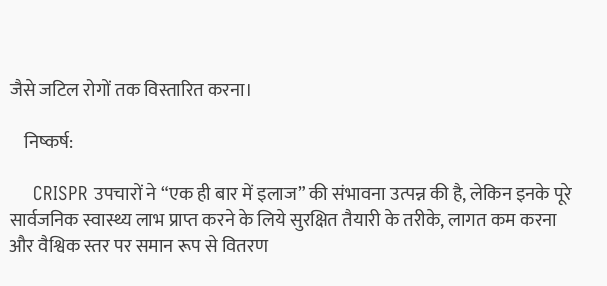जैसे जटिल रोगों तक विस्तारित करना।

    निष्कर्ष:

    CRISPR उपचारों ने “एक ही बार में इलाज” की संभावना उत्पन्न की है, लेकिन इनके पूरे सार्वजनिक स्वास्थ्य लाभ प्राप्त करने के लिये सुरक्षित तैयारी के तरीके, लागत कम करना और वैश्विक स्तर पर समान रूप से वितरण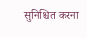सुनिश्चित करना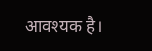आवश्यक है।